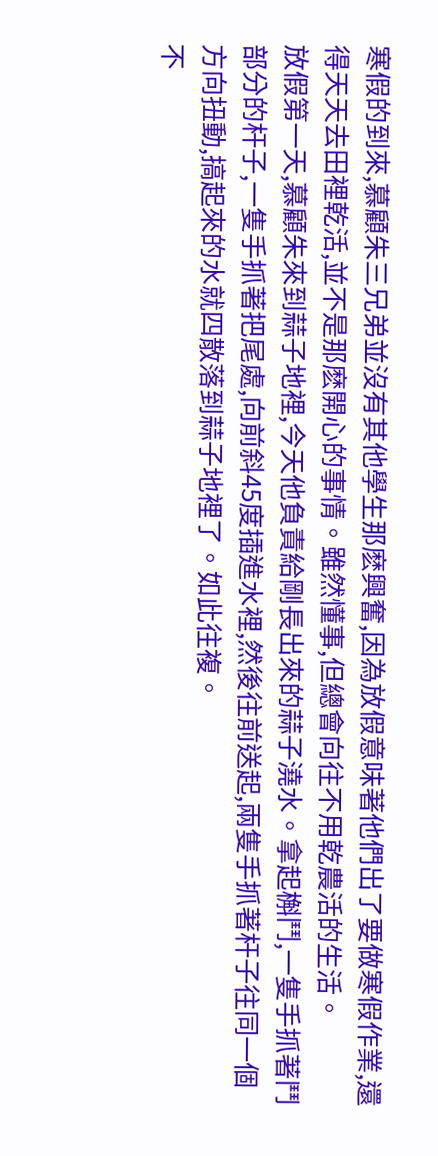寒假的到來,慕顧朱三兄弟並沒有其他學生那麽興奮,因為放假意味著他們出了要做寒假作業,還得天天去田裡乾活,並不是那麽開心的事情。雖然懂事,但總會向往不用乾農活的生活。
放假第一天,慕顧朱來到蒜子地裡,今天他負責給剛長出來的蒜子澆水。拿起槲鬥,一隻手抓著鬥部分的杆子,一隻手抓著把尾處,向前斜45度插進水裡,然後往前送起,兩隻手抓著杆子往同一個方向扭動,搞起來的水就四散落到蒜子地裡了。如此往複。
不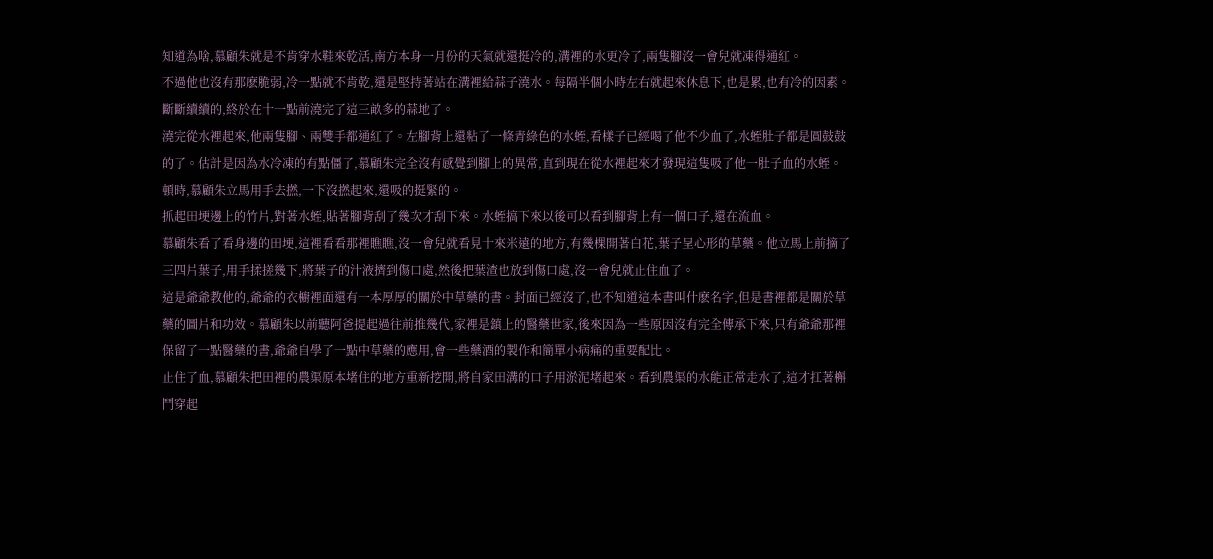知道為啥,慕顧朱就是不肯穿水鞋來乾活,南方本身一月份的天氣就還挺冷的,溝裡的水更冷了,兩隻腳沒一會兒就凍得通紅。
不過他也沒有那麽脆弱,冷一點就不肯乾,還是堅持著站在溝裡給蒜子澆水。每隔半個小時左右就起來休息下,也是累,也有冷的因素。斷斷續續的,終於在十一點前澆完了這三畝多的蒜地了。
澆完從水裡起來,他兩隻腳、兩雙手都通紅了。左腳背上還粘了一條青綠色的水蛭,看樣子已經喝了他不少血了,水蛭肚子都是圓鼓鼓的了。估計是因為水冷凍的有點僵了,慕顧朱完全沒有感覺到腳上的異常,直到現在從水裡起來才發現這隻吸了他一肚子血的水蛭。
頓時,慕顧朱立馬用手去撚,一下沒撚起來,還吸的挺緊的。
抓起田埂邊上的竹片,對著水蛭,貼著腳背刮了幾次才刮下來。水蛭搞下來以後可以看到腳背上有一個口子,還在流血。
慕顧朱看了看身邊的田埂,這裡看看那裡瞧瞧,沒一會兒就看見十來米遠的地方,有幾棵開著白花,葉子呈心形的草藥。他立馬上前摘了三四片葉子,用手揉搓幾下,將葉子的汁液擠到傷口處,然後把葉渣也放到傷口處,沒一會兒就止住血了。
這是爺爺教他的,爺爺的衣櫥裡面還有一本厚厚的關於中草藥的書。封面已經沒了,也不知道這本書叫什麽名字,但是書裡都是關於草藥的圖片和功效。慕顧朱以前聽阿爸提起過往前推幾代,家裡是鎮上的醫藥世家,後來因為一些原因沒有完全傳承下來,只有爺爺那裡保留了一點醫藥的書,爺爺自學了一點中草藥的應用,會一些藥酒的製作和簡單小病痛的重要配比。
止住了血,慕顧朱把田裡的農渠原本堵住的地方重新挖開,將自家田溝的口子用淤泥堵起來。看到農渠的水能正常走水了,這才扛著槲鬥穿起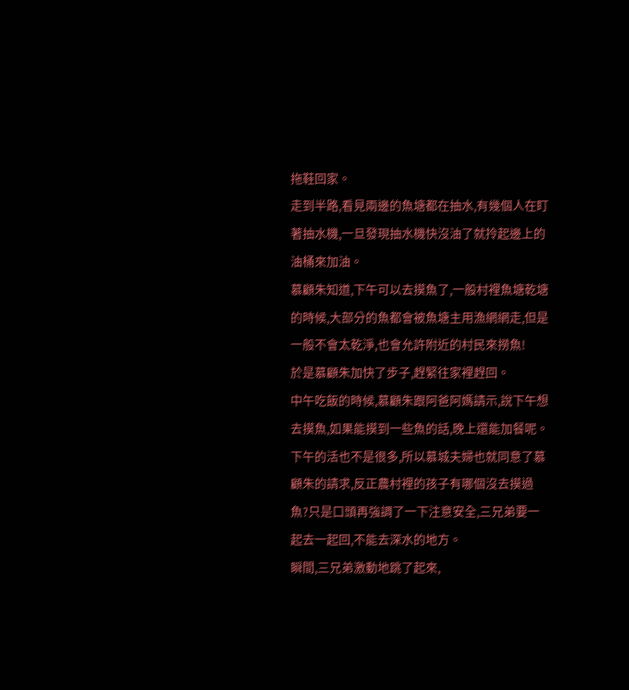拖鞋回家。
走到半路,看見兩邊的魚塘都在抽水,有幾個人在盯著抽水機,一旦發現抽水機快沒油了就拎起邊上的油桶來加油。
慕顧朱知道,下午可以去摸魚了,一般村裡魚塘乾塘的時候,大部分的魚都會被魚塘主用漁網網走,但是一般不會太乾淨,也會允許附近的村民來撈魚!
於是慕顧朱加快了步子,趕緊往家裡趕回。
中午吃飯的時候,慕顧朱跟阿爸阿媽請示,說下午想去摸魚,如果能摸到一些魚的話,晚上還能加餐呢。
下午的活也不是很多,所以慕城夫婦也就同意了慕顧朱的請求,反正農村裡的孩子有哪個沒去摸過魚?只是口頭再強調了一下注意安全,三兄弟要一起去一起回,不能去深水的地方。
瞬間,三兄弟激動地跳了起來,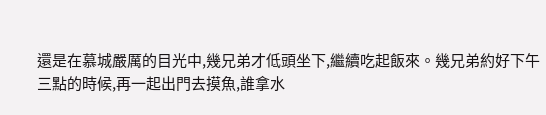還是在慕城嚴厲的目光中,幾兄弟才低頭坐下,繼續吃起飯來。幾兄弟約好下午三點的時候,再一起出門去摸魚,誰拿水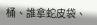桶、誰拿蛇皮袋、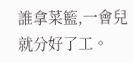誰拿菜籃,一會兒就分好了工。